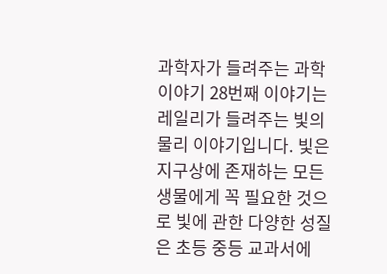과학자가 들려주는 과학이야기 28번째 이야기는 레일리가 들려주는 빛의 물리 이야기입니다. 빛은 지구상에 존재하는 모든 생물에게 꼭 필요한 것으로 빛에 관한 다양한 성질은 초등 중등 교과서에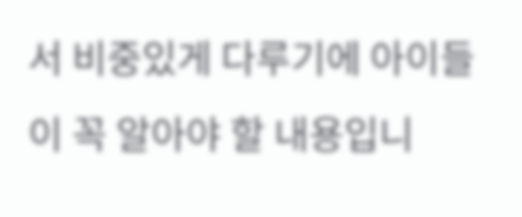서 비중있게 다루기에 아이들이 꼭 알아야 할 내용입니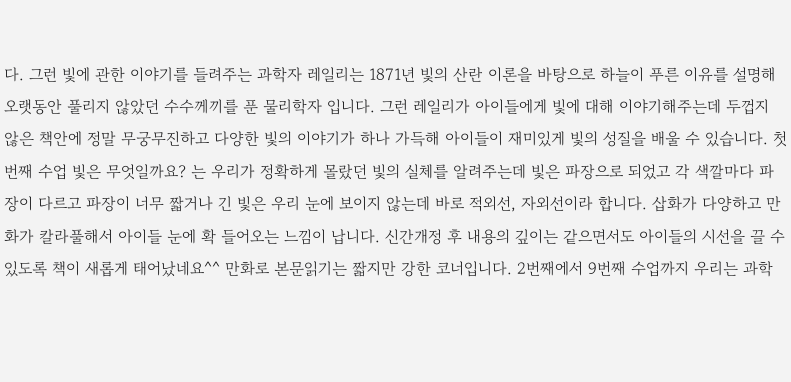다. 그런 빛에 관한 이야기를 들려주는 과학자 레일리는 1871년 빛의 산란 이론을 바탕으로 하늘이 푸른 이유를 설명해 오랫동안 풀리지 않았던 수수께끼를 푼 물리학자 입니다. 그런 레일리가 아이들에게 빛에 대해 이야기해주는데 두껍지 않은 책안에 정말 무궁무진하고 다양한 빛의 이야기가 하나 가득해 아이들이 재미있게 빛의 성질을 배울 수 있습니다. 첫번째 수업 빛은 무엇일까요? 는 우리가 정확하게 몰랐던 빛의 실체를 알려주는데 빛은 파장으로 되었고 각 색깔마다 파장이 다르고 파장이 너무 짧거나 긴 빛은 우리 눈에 보이지 않는데 바로 적외선, 자외선이라 합니다. 삽화가 다양하고 만화가 칼라풀해서 아이들 눈에 확 들어오는 느낌이 납니다. 신간개정 후 내용의 깊이는 같으면서도 아이들의 시선을 끌 수 있도록 책이 새롭게 태어났네요^^ 만화로 본문읽기는 짧지만 강한 코너입니다. 2번째에서 9번째 수업까지 우리는 과학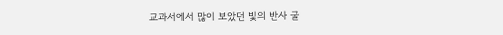교과서에서 많이 보았던 빛의 반사 굴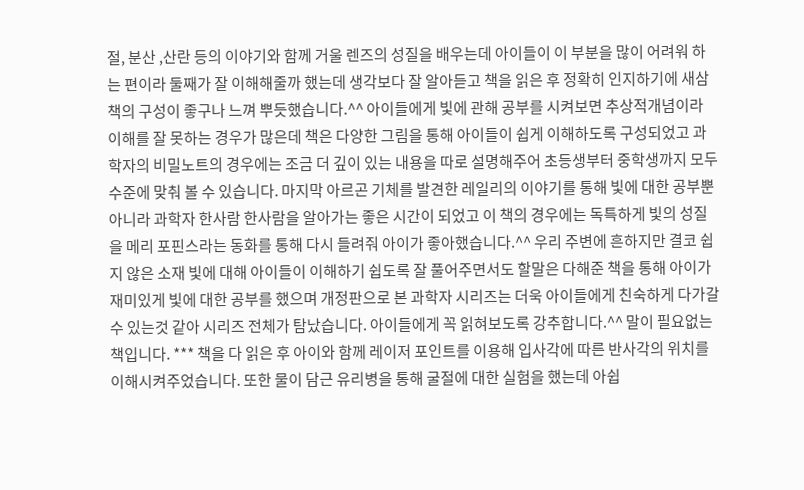절, 분산 ,산란 등의 이야기와 함께 거울 렌즈의 성질을 배우는데 아이들이 이 부분을 많이 어려워 하는 편이라 둘째가 잘 이해해줄까 했는데 생각보다 잘 알아듣고 책을 읽은 후 정확히 인지하기에 새삼 책의 구성이 좋구나 느껴 뿌듯했습니다.^^ 아이들에게 빛에 관해 공부를 시켜보면 추상적개념이라 이해를 잘 못하는 경우가 많은데 책은 다양한 그림을 통해 아이들이 쉽게 이해하도록 구성되었고 과학자의 비밀노트의 경우에는 조금 더 깊이 있는 내용을 따로 설명해주어 초등생부터 중학생까지 모두 수준에 맞춰 볼 수 있습니다. 마지막 아르곤 기체를 발견한 레일리의 이야기를 통해 빛에 대한 공부뿐 아니라 과학자 한사람 한사람을 알아가는 좋은 시간이 되었고 이 책의 경우에는 독특하게 빛의 성질을 메리 포핀스라는 동화를 통해 다시 들려줘 아이가 좋아했습니다.^^ 우리 주변에 흔하지만 결코 쉽지 않은 소재 빛에 대해 아이들이 이해하기 쉽도록 잘 풀어주면서도 할말은 다해준 책을 통해 아이가 재미있게 빛에 대한 공부를 했으며 개정판으로 본 과학자 시리즈는 더욱 아이들에게 친숙하게 다가갈 수 있는것 같아 시리즈 전체가 탐났습니다. 아이들에게 꼭 읽혀보도록 강추합니다.^^ 말이 필요없는 책입니다. *** 책을 다 읽은 후 아이와 함께 레이저 포인트를 이용해 입사각에 따른 반사각의 위치를 이해시켜주었습니다. 또한 물이 담근 유리병을 통해 굴절에 대한 실험을 했는데 아쉽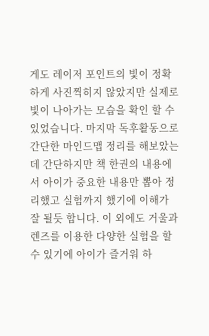게도 레이저 포인트의 빛이 정확하게 사진찍히지 않았지만 실제로 빛이 나아가는 모습을 확인 할 수 있었습니다. 마지막 독후활동으로 간단한 마인드맵 정리를 해보았는데 간단하지만 책 한권의 내용에서 아이가 중요한 내용만 뽑아 정리했고 실험까지 했기에 이해가 잘 될듯 합니다. 이 외에도 거울과 렌즈를 이용한 다양한 실험을 할 수 있기에 아이가 즐거워 하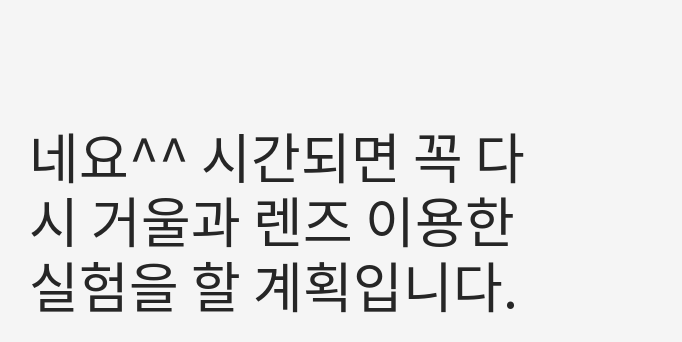네요^^ 시간되면 꼭 다시 거울과 렌즈 이용한 실험을 할 계획입니다.